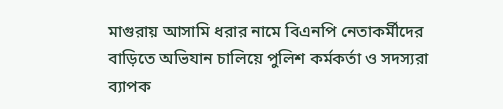মাগুরায় আসামি ধরার নামে বিএনপি নেতাকর্মীদের বাড়িতে অভিযান চালিয়ে পুলিশ কর্মকর্তা ও সদস্যরা ব্যাপক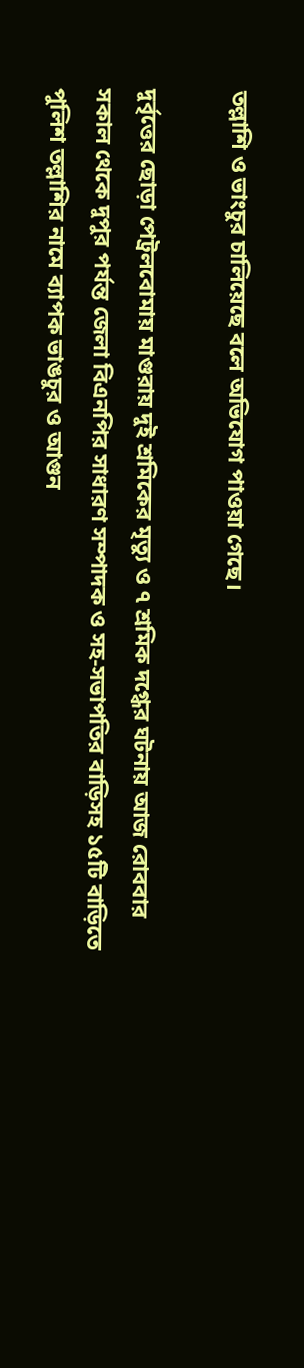তল্লাশি ও ভাংচুর চালিয়েছে বলে অভিযোগ পাওয়া গেছে।

দুর্বৃত্তের ছোড়া পেট্রলবোমায় মাগুরায় দুই শ্রমিকের মৃত্যু ও ৭ শ্রমিক দগ্ধের ঘটনায় আজ রোববার সকাল থেকে দুপুর পর্যন্ত জেলা বিএনপির সাধারণ সম্পাদক ও সহ-সভাপতির বাড়িসহ ১৫টি বাড়িতে পুলিশ তল্লাশির নামে ব্যাপক ভাঙচুর ও আগুন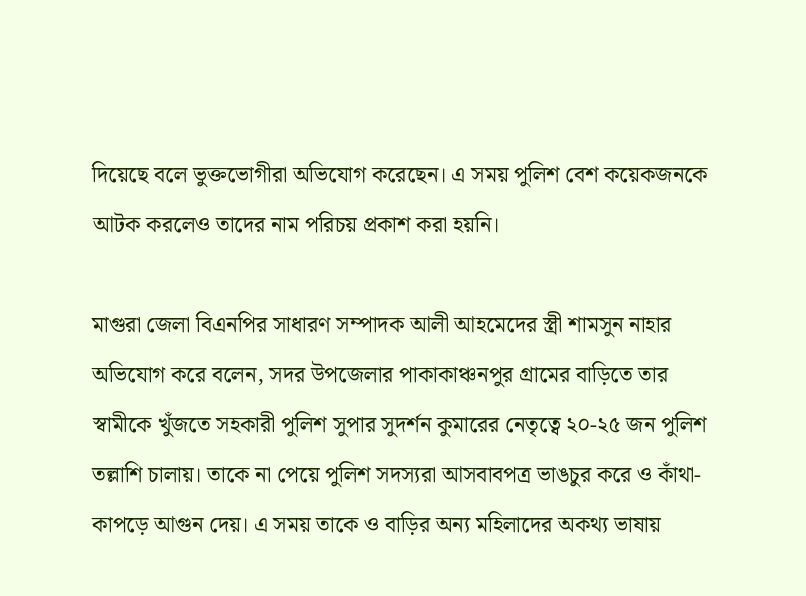দিয়েছে বলে ভুক্তভোগীরা অভিযোগ করেছেন। এ সময় পুলিশ বেশ কয়েকজনকে আটক করলেও তাদের নাম পরিচয় প্রকাশ করা হয়নি।

মাগুরা জেলা বিএনপির সাধারণ সম্পাদক আলী আহমেদের স্ত্রী শামসুন নাহার অভিযোগ করে বলেন, সদর উপজেলার পাকাকাঞ্চনপুর গ্রামের বাড়িতে তার স্বামীকে খুঁজতে সহকারী পুলিশ সুপার সুদর্শন কুমারের নেতৃত্বে ২০-২৫ জন পুলিশ তল্লাশি চালায়। তাকে না পেয়ে পুলিশ সদস্যরা আসবাবপত্র ভাঙচুর করে ও কাঁথা-কাপড়ে আগুন দেয়। এ সময় তাকে ও বাড়ির অন্য মহিলাদের অকথ্য ভাষায়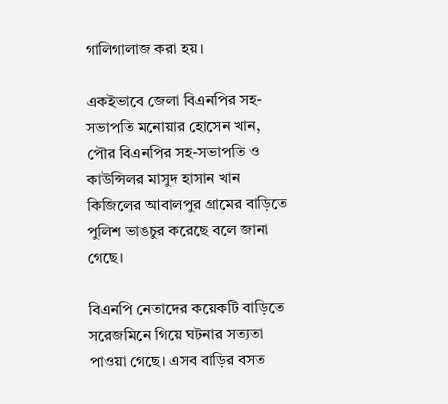গালিগালাজ করা হয়।

একইভাবে জেলা বিএনপির সহ-সভাপতি মনোয়ার হোসেন খান, পৌর বিএনপির সহ-সভাপতি ও কাউন্সিলর মাসুদ হাসান খান কিজিলের আবালপুর গ্রামের বাড়িতে পুলিশ ভাঙচুর করেছে বলে জানা গেছে।

বিএনপি নেতাদের কয়েকটি বাড়িতে সরেজমিনে গিয়ে ঘটনার সত্যতা পাওয়া গেছে। এসব বাড়ির বসত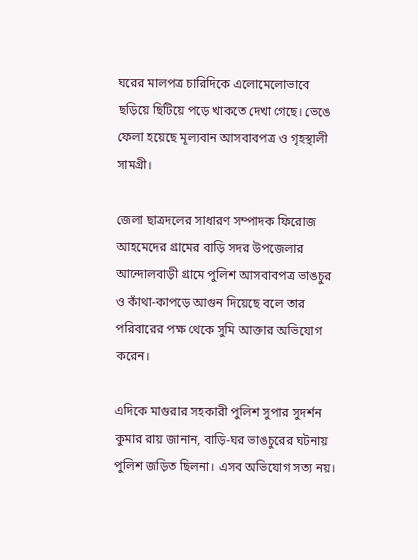ঘরের মালপত্র চারিদিকে এলোমেলোভাবে ছড়িয়ে ছিটিয়ে পড়ে খাকতে দেখা গেছে। ভেঙে ফেলা হয়েছে মূল্যবান আসবাবপত্র ও গৃহস্থালী সামগ্রী।

জেলা ছাত্রদলের সাধারণ সম্পাদক ফিরোজ আহমেদের গ্রামের বাড়ি সদর উপজেলার আন্দোলবাড়ী গ্রামে পুলিশ আসবাবপত্র ভাঙচুর ও কাঁথা-কাপড়ে আগুন দিয়েছে বলে তার পরিবারের পক্ষ থেকে সুমি আক্তার অভিযোগ করেন।

এদিকে মাগুরার সহকারী পুলিশ সুপার সুদর্শন কুমার রায় জানান, বাড়ি-ঘর ভাঙচুরের ঘটনায় পুলিশ জড়িত ছিলনা। এসব অভিযোগ সত্য নয়।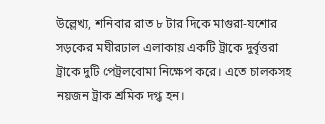উল্লেখ্য, শনিবার রাত ৮ টার দিকে মাগুরা-যশোর সড়কের মঘীরঢাল এলাকায় একটি ট্রাকে দুর্বৃত্তরা ট্রাকে দুটি পেট্রলবোমা নিক্ষেপ করে। এতে চালকসহ নয়জন ট্রাক শ্রমিক দগ্ধ হন।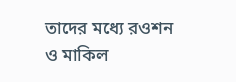তাদের মধ্যে রওশন ও মাকিল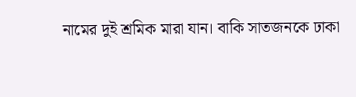নামের দুই শ্রমিক মারা যান। বাকি সাতজনকে ঢাকা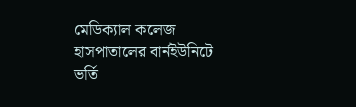মেডিক্যাল কলেজ হাসপাতালের বার্নইউনিটে ভর্তি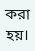করা হয়।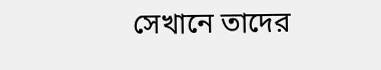সেখানে তাদের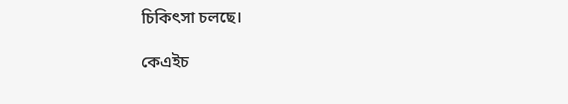চিকিৎসা চলছে।

কেএইচ